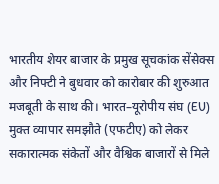भारतीय शेयर बाजार के प्रमुख सूचकांक सेंसेक्स और निफ्टी ने बुधवार को कारोबार की शुरुआत मजबूती के साथ की। भारत–यूरोपीय संघ (EU) मुक्त व्यापार समझौते (एफटीए) को लेकर सकारात्मक संकेतों और वैश्विक बाजारों से मिले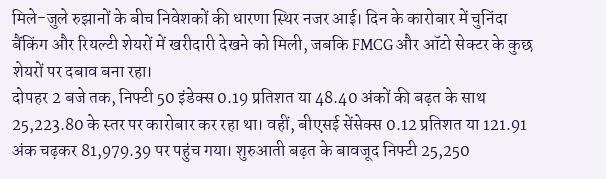मिले-जुले रुझानों के बीच निवेशकों की धारणा स्थिर नजर आई। दिन के कारोबार में चुनिंदा बैंकिंग और रियल्टी शेयरों में खरीदारी देखने को मिली, जबकि FMCG और ऑटो सेक्टर के कुछ शेयरों पर दबाव बना रहा।
दोपहर 2 बजे तक, निफ्टी 50 इंडेक्स 0.19 प्रतिशत या 48.40 अंकों की बढ़त के साथ 25,223.80 के स्तर पर कारोबार कर रहा था। वहीं, बीएसई सेंसेक्स 0.12 प्रतिशत या 121.91 अंक चढ़कर 81,979.39 पर पहुंच गया। शुरुआती बढ़त के बावजूद निफ्टी 25,250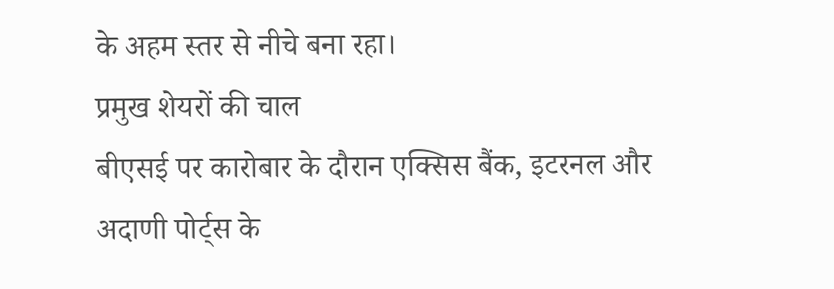के अहम स्तर से नीचे बना रहा।
प्रमुख शेयरों की चाल
बीएसई पर कारोबार के दौरान एक्सिस बैंक, इटरनल और अदाणी पोर्ट्स के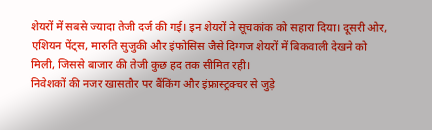शेयरों में सबसे ज्यादा तेजी दर्ज की गई। इन शेयरों ने सूचकांक को सहारा दिया। दूसरी ओर, एशियन पेंट्स, मारुति सुजुकी और इंफोसिस जैसे दिग्गज शेयरों में बिकवाली देखने को मिली, जिससे बाजार की तेजी कुछ हद तक सीमित रही।
निवेशकों की नजर खासतौर पर बैंकिंग और इंफ्रास्ट्रक्चर से जुड़े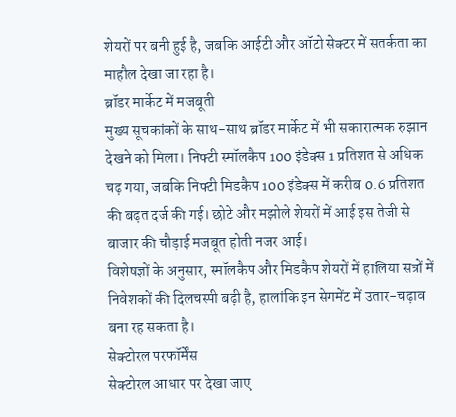शेयरों पर बनी हुई है, जबकि आईटी और ऑटो सेक्टर में सतर्कता का माहौल देखा जा रहा है।
ब्रॉडर मार्केट में मजबूती
मुख्य सूचकांकों के साथ-साथ ब्रॉडर मार्केट में भी सकारात्मक रुझान देखने को मिला। निफ्टी स्मॉलकैप 100 इंडेक्स 1 प्रतिशत से अधिक चढ़ गया, जबकि निफ्टी मिडकैप 100 इंडेक्स में करीब 0.6 प्रतिशत की बढ़त दर्ज की गई। छोटे और मझोले शेयरों में आई इस तेजी से बाजार की चौड़ाई मजबूत होती नजर आई।
विशेषज्ञों के अनुसार, स्मॉलकैप और मिडकैप शेयरों में हालिया सत्रों में निवेशकों की दिलचस्पी बढ़ी है, हालांकि इन सेगमेंट में उतार-चढ़ाव बना रह सकता है।
सेक्टोरल परफॉर्मेंस
सेक्टोरल आधार पर देखा जाए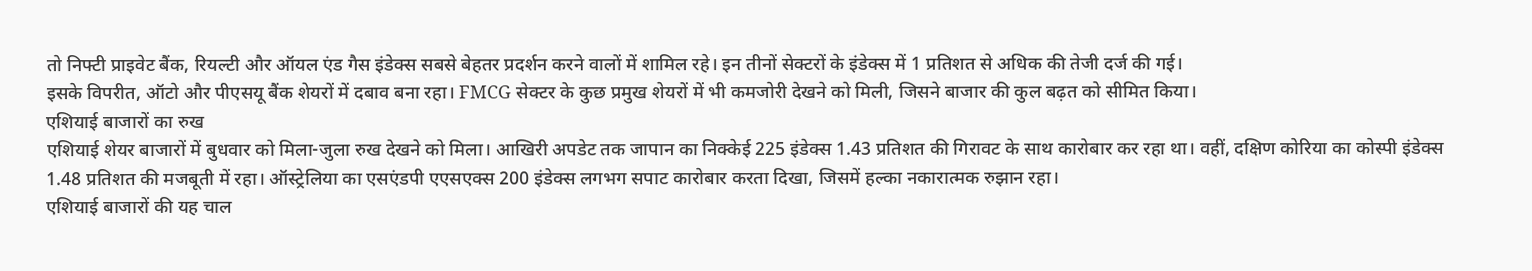तो निफ्टी प्राइवेट बैंक, रियल्टी और ऑयल एंड गैस इंडेक्स सबसे बेहतर प्रदर्शन करने वालों में शामिल रहे। इन तीनों सेक्टरों के इंडेक्स में 1 प्रतिशत से अधिक की तेजी दर्ज की गई।
इसके विपरीत, ऑटो और पीएसयू बैंक शेयरों में दबाव बना रहा। FMCG सेक्टर के कुछ प्रमुख शेयरों में भी कमजोरी देखने को मिली, जिसने बाजार की कुल बढ़त को सीमित किया।
एशियाई बाजारों का रुख
एशियाई शेयर बाजारों में बुधवार को मिला-जुला रुख देखने को मिला। आखिरी अपडेट तक जापान का निक्केई 225 इंडेक्स 1.43 प्रतिशत की गिरावट के साथ कारोबार कर रहा था। वहीं, दक्षिण कोरिया का कोस्पी इंडेक्स 1.48 प्रतिशत की मजबूती में रहा। ऑस्ट्रेलिया का एसएंडपी एएसएक्स 200 इंडेक्स लगभग सपाट कारोबार करता दिखा, जिसमें हल्का नकारात्मक रुझान रहा।
एशियाई बाजारों की यह चाल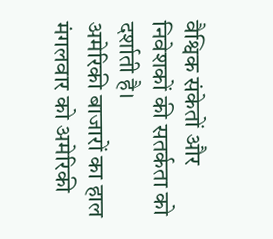वैश्विक संकेतों और निवेशकों की सतर्कता को दर्शाती है।
अमेरिकी बाजारों का हाल
मंगलवार को अमेरिकी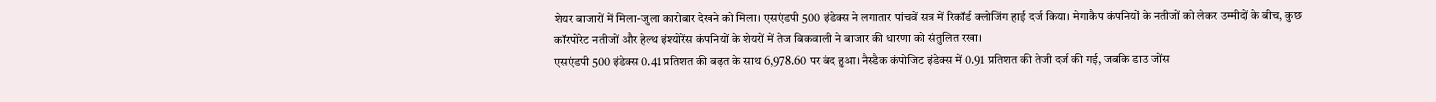शेयर बाजारों में मिला-जुला कारोबार देखने को मिला। एसएंडपी 500 इंडेक्स ने लगातार पांचवें सत्र में रिकॉर्ड क्लोजिंग हाई दर्ज किया। मेगाकैप कंपनियों के नतीजों को लेकर उम्मीदों के बीच, कुछ कॉरपोरेट नतीजों और हेल्थ इंश्योरेंस कंपनियों के शेयरों में तेज बिकवाली ने बाजार की धारणा को संतुलित रखा।
एसएंडपी 500 इंडेक्स 0.41 प्रतिशत की बढ़त के साथ 6,978.60 पर बंद हुआ। नैस्डैक कंपोजिट इंडेक्स में 0.91 प्रतिशत की तेजी दर्ज की गई, जबकि डाउ जोंस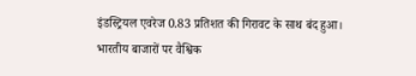इंडस्ट्रियल एवरेज 0.83 प्रतिशत की गिरावट के साथ बंद हुआ।
भारतीय बाजारों पर वैश्विक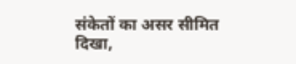संकेतों का असर सीमित दिखा,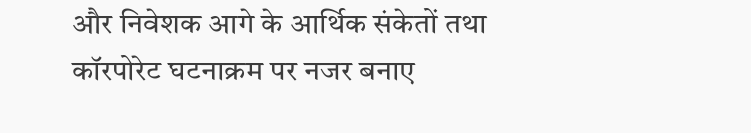और निवेशक आगे के आर्थिक संकेतों तथा कॉरपोरेट घटनाक्रम पर नजर बनाए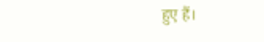हुए हैं।